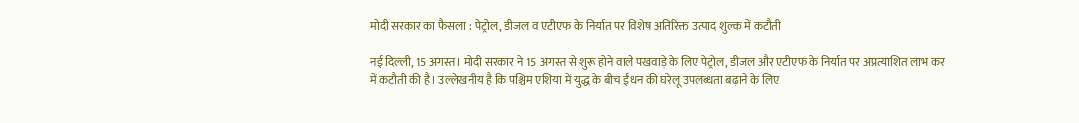मोदी सरकार का फैसला : पेट्रोल, डीजल व एटीएफ के निर्यात पर विशेष अतिरिक्त उत्पाद शुल्क में कटौती

नई दिल्ली, 15 अगस्त। मोदी सरकार ने 15 अगस्त से शुरू होने वाले पखवाड़े के लिए पेट्रोल, डीजल और एटीएफ के निर्यात पर अप्रत्याशित लाभ कर में कटौती की है। उल्लेखनीय है कि पश्चिम एशिया में युद्ध के बीच ईंधन की घरेलू उपलब्धता बढ़ाने के लिए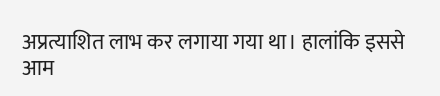अप्रत्याशित लाभ कर लगाया गया था। हालांकि इससे आम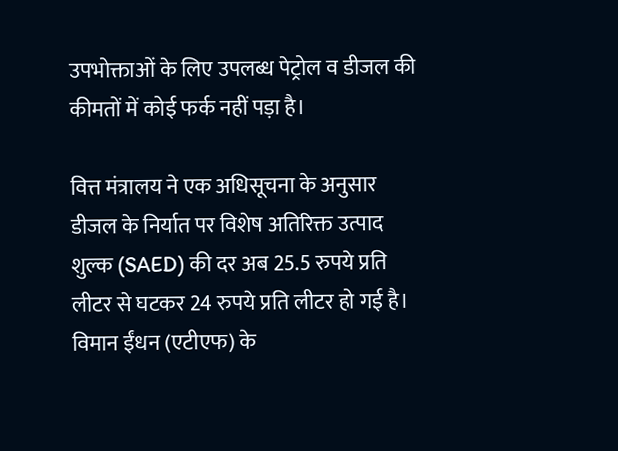उपभोक्ताओं के लिए उपलब्ध पेट्रोल व डीजल की कीमतों में कोई फर्क नहीं पड़ा है।

वित्त मंत्रालय ने एक अधिसूचना के अनुसार डीजल के निर्यात पर विशेष अतिरिक्त उत्पाद शुल्क (SAED) की दर अब 25.5 रुपये प्रति लीटर से घटकर 24 रुपये प्रति लीटर हो गई है। विमान ईंधन (एटीएफ) के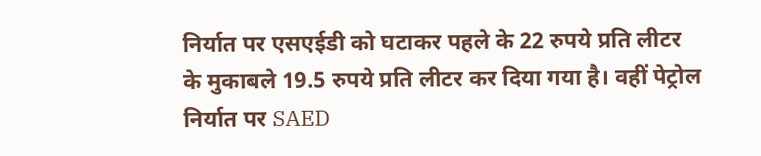निर्यात पर एसएईडी को घटाकर पहले के 22 रुपये प्रति लीटर के मुकाबले 19.5 रुपये प्रति लीटर कर दिया गया है। वहीं पेट्रोल निर्यात पर SAED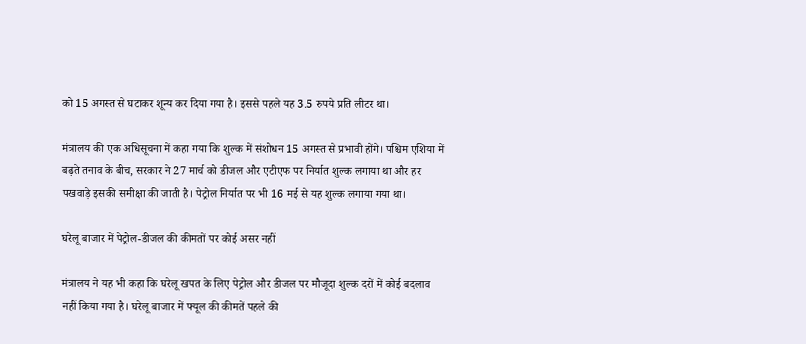को 15 अगस्त से घटाकर शून्य कर दिया गया है। इससे पहले यह 3.5 रुपये प्रति लीटर था।

मंत्रालय की एक अधिसूचना में कहा गया कि शुल्क में संशोधन 15 अगस्त से प्रभावी होंगे। पश्चिम एशिया में बढ़ते तनाव के बीच, सरकार ने 27 मार्च को डीजल और एटीएफ पर निर्यात शुल्क लगाया था और हर पखवाड़े इसकी समीक्षा की जाती है। पेट्रोल निर्यात पर भी 16 मई से यह शुल्क लगाया गया था।

घरेलू बाजार में पेट्रोल-डीजल की कीमतों पर कोई असर नहीं

मंत्रालय ने यह भी कहा कि घरेलू खपत के लिए पेट्रोल और डीजल पर मौजूदा शुल्क दरों में कोई बदलाव नहीं किया गया है। घरेलू बाजार में फ्यूल की कीमतें पहले की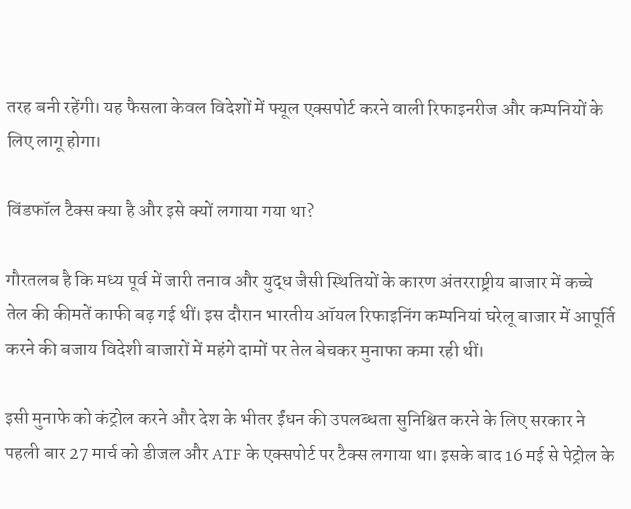तरह बनी रहेंगी। यह फैसला केवल विदेशों में फ्यूल एक्सपोर्ट करने वाली रिफाइनरीज और कम्पनियों के लिए लागू होगा।

विंडफॉल टैक्स क्या है और इसे क्यों लगाया गया था?

गौरतलब है कि मध्य पूर्व में जारी तनाव और युद्ध जैसी स्थितियों के कारण अंतरराष्ट्रीय बाजार में कच्चे तेल की कीमतें काफी बढ़ गई थीं। इस दौरान भारतीय ऑयल रिफाइनिंग कम्पनियां घरेलू बाजार में आपूर्ति करने की बजाय विदेशी बाजारों में महंगे दामों पर तेल बेचकर मुनाफा कमा रही थीं।

इसी मुनाफे को कंट्रोल करने और देश के भीतर ईंधन की उपलब्धता सुनिश्चित करने के लिए सरकार ने पहली बार 27 मार्च को डीजल और ATF के एक्सपोर्ट पर टैक्स लगाया था। इसके बाद 16 मई से पेट्रोल के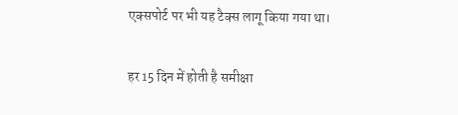एक्सपोर्ट पर भी यह टैक्स लागू किया गया था।

हर 15 दिन में होती है समीक्षा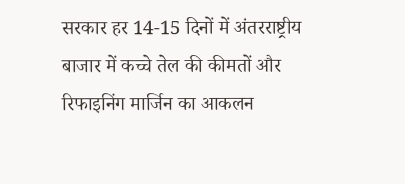सरकार हर 14-15 दिनों में अंतरराष्ट्रीय बाजार में कच्चे तेल की कीमतों और रिफाइनिंग मार्जिन का आकलन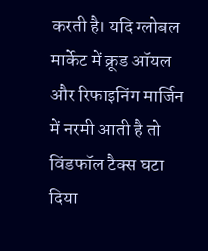करती है। यदि ग्लोबल मार्केट में क्रूड ऑयल और रिफाइनिंग मार्जिन में नरमी आती है तो विंडफॉल टैक्स घटा दिया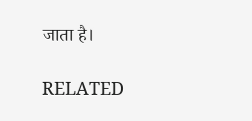जाता है।

RELATED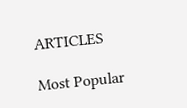ARTICLES

Most Popular